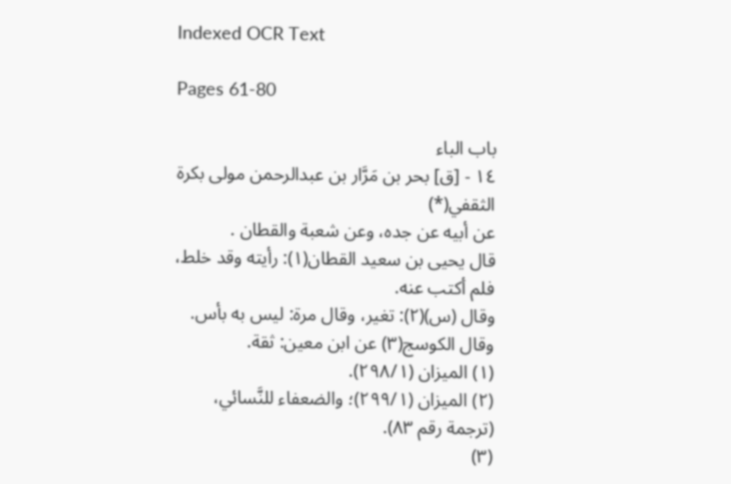Indexed OCR Text

Pages 61-80

باب الباء
١٤ - [ق] بحر بن مَرَّار بن عبدالرحمن مولى بكرة
الثقفي(*)
عن أبيه عن جده، وعن شعبة والقطان .
قال يحيى بن سعيد القطان(١): رأيته وقد خلط، فلم أكتب عنه.
وقال (س)(٢): تغیر، وقال مرة: ليس به بأس.
وقال الكوسج(٣) عن ابن معين: ثقة.
(١) الميزان (٢٩٨/١).
(٢) الميزان (٢٩٩/١)؛ والضعفاء للنَّسائي، (ترجمة رقم ٨٣).
(٣)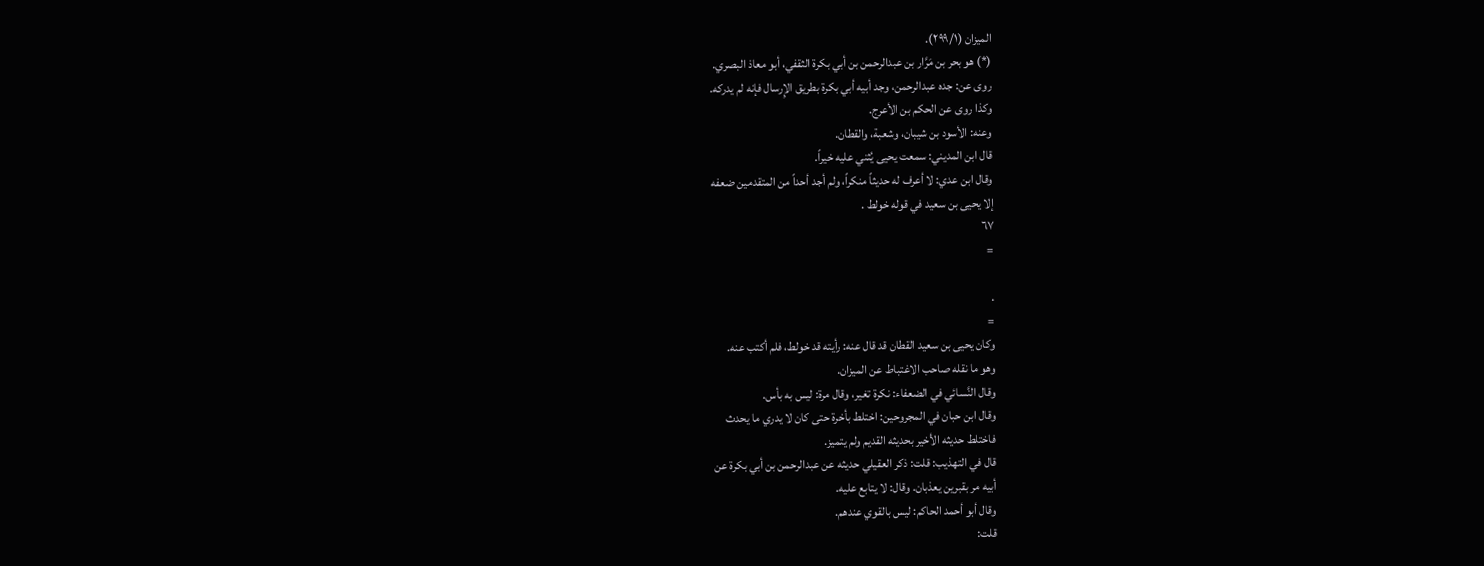الميزان (٢٩٩/١).
(*) هو بحر بن مَرَّار بن عبدالرحمن بن أبي بكرة الثقفي، أبو معاذ البصري.
روى عن: جده عبدالرحمن، وجد أبيه أبي بكرة بطريق الإِرسال فإنه لم يدركه.
وكذا روى عن الحكم بن الأعرج.
وعنه: الأسود بن شيبان، وشعبة، والقطان.
قال ابن المديني: سمعت يحيى يُثني عليه خيراً.
وقال ابن عدي: لا أعرف له حديثاً منكراً، ولم أجد أحداً من المتقدمين ضعفه
إلا يحيى بن سعيد في قوله خولط .
٦٧
=

.
=
وكان يحيى بن سعيد القطان قد قال عنه: رأيته قد خولط، فلم أكتب عنه.
وهو ما نقله صاحب الاغتباط عن الميزان.
وقال النَّسائي في الضعفاء: نكرة تغير، وقال مرة: ليس به بأس.
وقال ابن حبان في المجروحين: اختلط بأخرة حتى كان لا يدري ما يحدث
فاختلط حديثه الأخير بحديثه القديم ولم يتمیز.
قال في التهذيب: قلت: ذكر العقيلي حديثه عن عبدالرحمن بن أبي بكرة عن
أبيه مر بقبرين يعذبان. وقال: لا يتابع عليه.
وقال أبو أحمد الحاكم: ليس بالقوي عندهم.
قلت: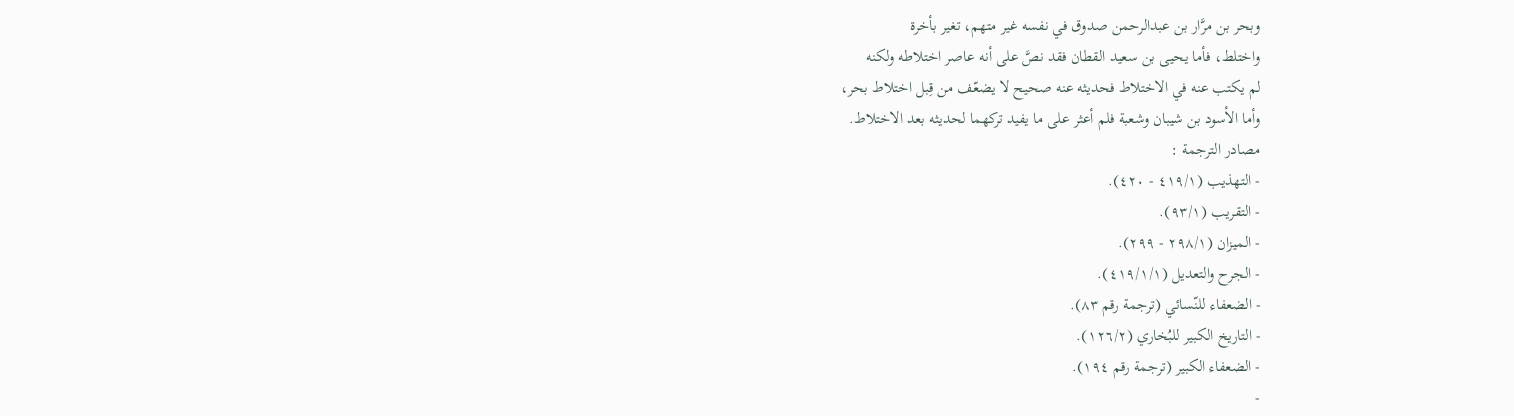وبحر بن مرَّار بن عبدالرحمن صدوق في نفسه غير متهم، تغير بأخرة
واختلط، فأما يحيى بن سعيد القطان فقد نصَّ على أنه عاصر اختلاطه ولكنه
لم يكتب عنه في الاختلاط فحديثه عنه صحيح لا يضعّف من قِبل اختلاط بحر،
وأما الأسود بن شيبان وشعبة فلم أعثر على ما يفيد تركهما لحديثه بعد الاختلاط.
مصادر الترجمة :
- التهذيب (٤١٩/١ - ٤٢٠).
- التقريب (٩٣/١).
- الميزان (٢٩٨/١ - ٢٩٩).
- الجرح والتعديل (٤١٩/١/١).
- الضعفاء للنّسائي (ترجمة رقم ٨٣).
- التاريخ الكبير للبُخاري (١٢٦/٢).
- الضعفاء الكبير (ترجمة رقم ١٩٤).
-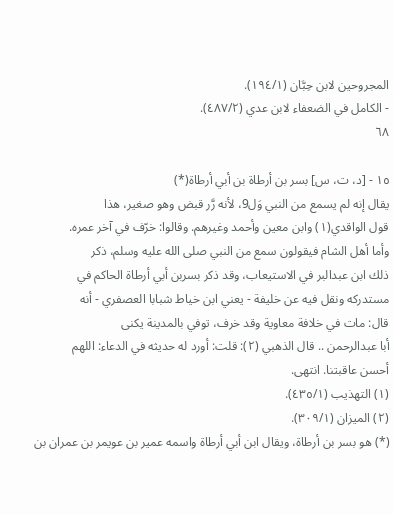المجروحين لابن حِبَّان (١٩٤/١).
- الكامل في الضعفاء لابن عدي (٤٨٧/٢).
٦٨

١٥ - [د، ت، س] بسر بن أرطاة بن أبي أرطاة(*)
يقال إنه لم يسمع من النبي وَل9، لأنه رَّر قبض وهو صغير، هذا
قول الواقدي(١) وابن معين وأحمد وغيرهم. وقالوا: خرّف في آخر عمره.
وأما أهل الشام فيقولون سمع من النبي صلى الله عليه وسلم، ذكر
ذلك ابن عبدالبر في الاستيعاب، وقد ذكر بسربن أبي أرطاة الحاكم في
مستدركه ونقل فيه عن خليفة - يعني ابن خياط شبابا العصفري - أنه
قال: مات في خلافة معاوية وقد خرف، توفي بالمدينة يكنى
أبا عبدالرحمن .. قال الذهبي (٢): قلت: أورد له حديثه في الدعاء: اللهم
أحسن عاقبتنا. انتهى.
(١) التهذيب (٤٣٥/١).
(٢) الميزان (٣٠٩/١).
(*) هو بسر بن أرطاة، ويقال ابن أبي أرطاة واسمه عمير بن عويمر بن عمران بن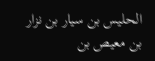الحليس بن سيار بن نزار بن معيص بن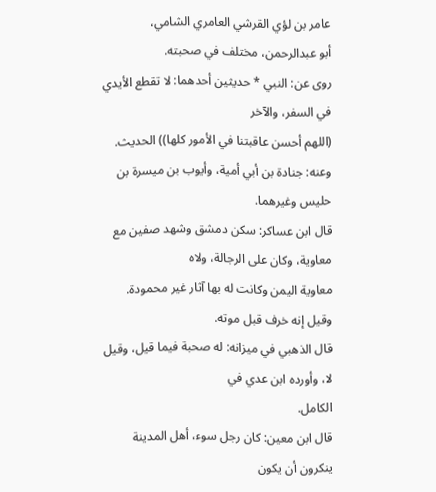عامر بن لؤي القرشي العامري الشامي،
أبو عبدالرحمن، مختلف في صحبته.
روى عن: النبي * حديثين أحدهما: لا تقطع الأيدي في السفر، والآخر
(اللهم أحسن عاقبتنا في الأمور كلها)) الحديث.
وعنه: جنادة بن أبي أمية، وأيوب بن ميسرة بن حليس وغيرهما.
قال ابن عساكر: سكن دمشق وشهد صفين مع معاوية، وكان على الرجالة، ولاه
معاوية اليمن وكانت له بها آثار غير محمودة. وقيل إنه خرف قبل موته.
قال الذهبي في ميزانه: له صحبة فيما قيل، وقيل لا، وأورده ابن عدي في
الكامل.
قال ابن معين: كان رجل سوء، أهل المدينة ينكرون أن يكون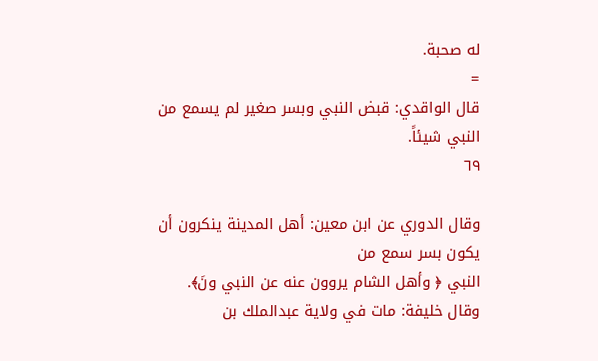له صحبة.
=
قال الواقدي: قبض النبي وبسر صغير لم يسمع من النبي شيئاً.
٦٩

وقال الدوري عن ابن معين: أهل المدينة ينكرون أن يكون بسر سمع من
النبي ﴿ وأهل الشام يروون عنه عن النبي ونَ﴾.
وقال خليفة: مات في ولاية عبدالملك بن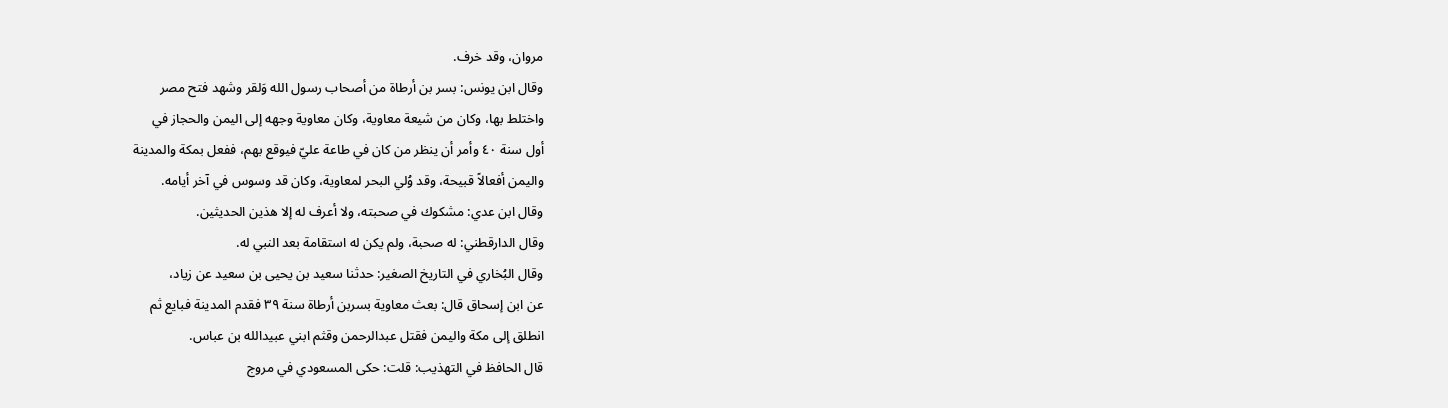مروان، وقد خرف.
وقال ابن يونس: بسر بن أرطاة من أصحاب رسول الله وَلقر وشهد فتح مصر
واختلط بها، وكان من شيعة معاوية، وكان معاوية وجهه إلى اليمن والحجاز في
أول سنة ٤٠ وأمر أن ينظر من كان في طاعة عليّ فيوقع بهم، ففعل بمكة والمدينة
واليمن أفعالاً قبيحة، وقد وُلي البحر لمعاوية، وكان قد وسوس في آخر أيامه.
وقال ابن عدي: مشكوك في صحبته، ولا أعرف له إلا هذين الحديثين.
وقال الدارقطني: له صحبة، ولم يكن له استقامة بعد النبي له.
وقال البُخاري في التاريخ الصغير: حدثنا سعيد بن يحيى بن سعيد عن زياد،
عن ابن إسحاق قال: بعث معاوية بسربن أرطاة سنة ٣٩ فقدم المدينة فبايع ثم
انطلق إلى مكة واليمن فقتل عبدالرحمن وقثم ابني عبيدالله بن عباس.
قال الحافظ في التهذيب: قلت: حكى المسعودي في مروج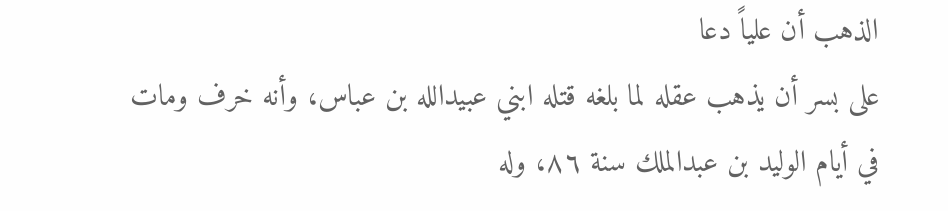الذهب أن علياً دعا
على بسر أن يذهب عقله لما بلغه قتله ابني عبيدالله بن عباس، وأنه خرف ومات
في أيام الوليد بن عبدالملك سنة ٨٦، وله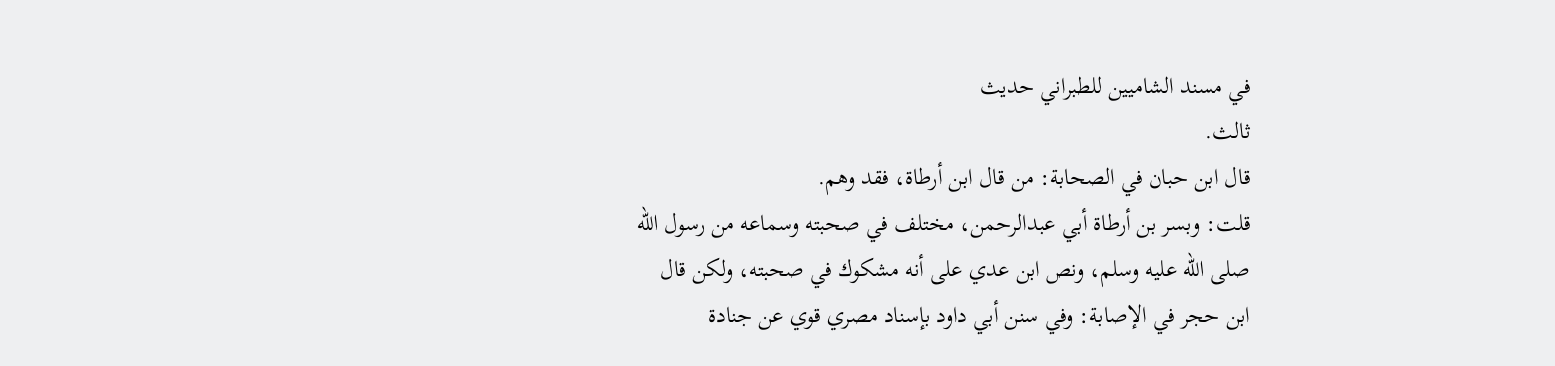في مسند الشاميين للطبراني حديث
ثالث.
قال ابن حبان في الصحابة: من قال ابن أرطاة، فقد وهم.
قلت: وبسر بن أرطاة أبي عبدالرحمن، مختلف في صحبته وسماعه من رسول الله
صلى الله عليه وسلم، ونص ابن عدي على أنه مشكوك في صحبته، ولكن قال
ابن حجر في الإصابة: وفي سنن أبي داود بإسناد مصري قوي عن جنادة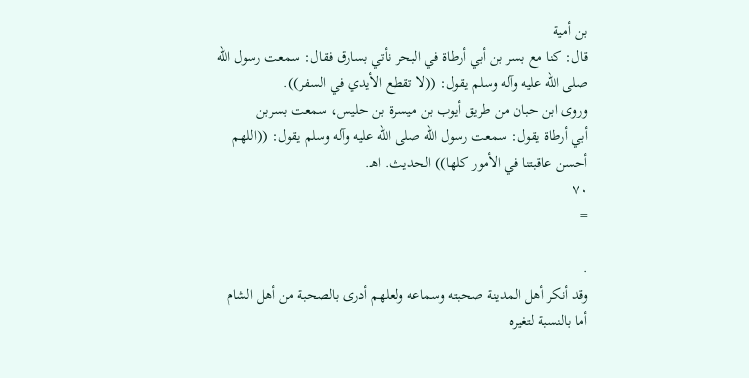بن أمية
قال: كنا مع بسر بن أبي أرطاة في البحر نأتي بسارق فقال: سمعت رسول الله
صلى الله عليه وآله وسلم يقول: ((لا تقطع الأيدي في السفر)).
وروى ابن حبان من طريق أيوب بن ميسرة بن حليس، سمعت بسربن
أبي أرطاة يقول: سمعت رسول الله صلى الله عليه وآله وسلم يقول: ((اللهم
أحسن عاقبتنا في الأمور كلها)) الحديث. اهـ.
٧٠
=

.
وقد أنكر أهل المدينة صحبته وسماعه ولعلهم أدرى بالصحبة من أهل الشام
أما بالنسبة لتغيره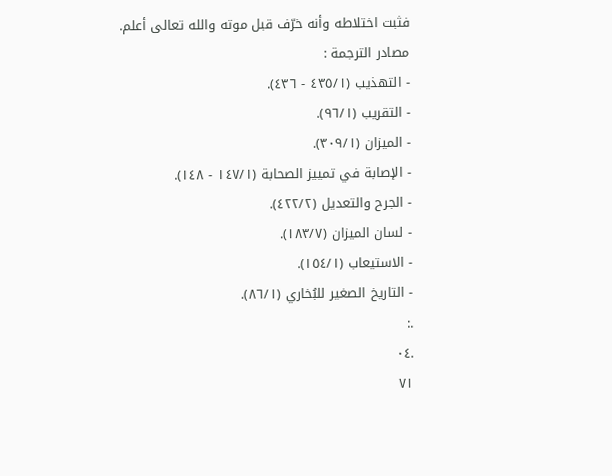فثبت اختلاطه وأنه خرّف قبل موته والله تعالى أعلم.
مصادر الترجمة :
- التهذيب (٤٣٥/١ - ٤٣٦).
- التقريب (٩٦/١).
- الميزان (٣٠٩/١).
- الإصابة في تمييز الصحابة (١٤٧/١ - ١٤٨).
- الجرح والتعديل (٤٢٢/٢).
- لسان الميزان (١٨٣/٧).
- الاستيعاب (١٥٤/١).
- التاريخ الصغير للبُخاري (٨٦/١).
.:
.٠٤
٧١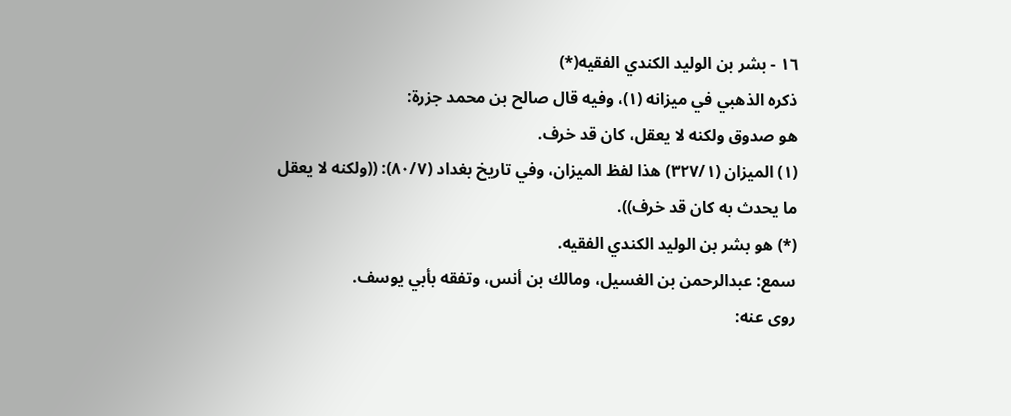١٦ - بشر بن الوليد الكندي الفقيه(*)
ذكره الذهبي في ميزانه (١)، وفيه قال صالح بن محمد جزرة:
هو صدوق ولكنه لا يعقل، كان قد خرف.
(١) الميزان (٣٢٧/١) هذا لفظ الميزان، وفي تاريخ بغداد (٨٠/٧): ((ولكنه لا يعقل
ما يحدث به كان قد خرف)).
(*) هو بشر بن الوليد الكندي الفقيه.
سمع: عبدالرحمن بن الغسيل، ومالك بن أنس، وتفقه بأبي يوسف.
روى عنه: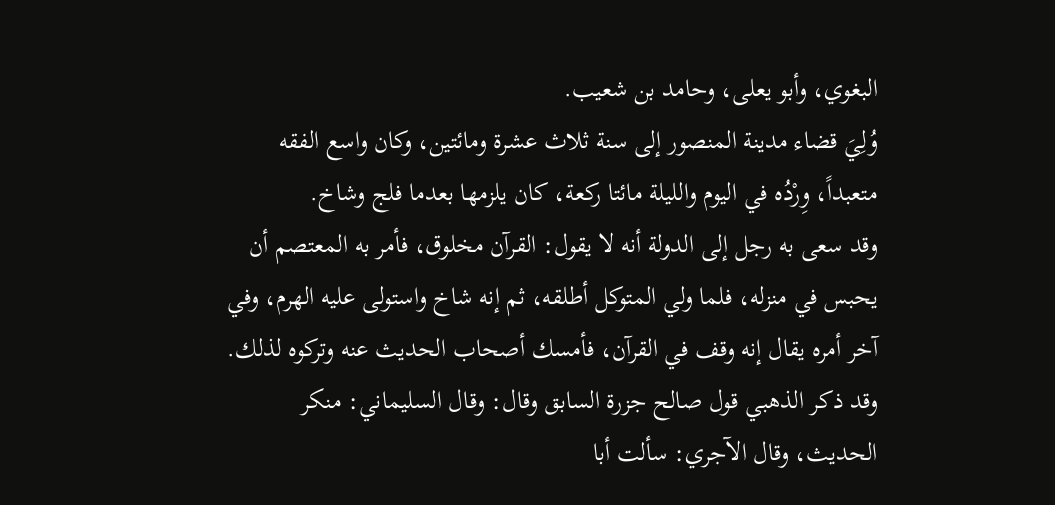البغوي، وأبو يعلى، وحامد بن شعيب.
وُلِيَ قضاء مدينة المنصور إلى سنة ثلاث عشرة ومائتين، وكان واسع الفقه
متعبداً، وِرْدُه في اليوم والليلة مائتا ركعة، كان يلزمها بعدما فلج وشاخ.
وقد سعى به رجل إلى الدولة أنه لا يقول: القرآن مخلوق، فأمر به المعتصم أن
يحبس في منزله، فلما ولي المتوكل أطلقه، ثم إنه شاخ واستولى عليه الهرم، وفي
آخر أمره يقال إنه وقف في القرآن، فأمسك أصحاب الحديث عنه وتركوه لذلك.
وقد ذكر الذهبي قول صالح جزرة السابق وقال: وقال السليماني: منكر
الحديث، وقال الآجري: سألت أبا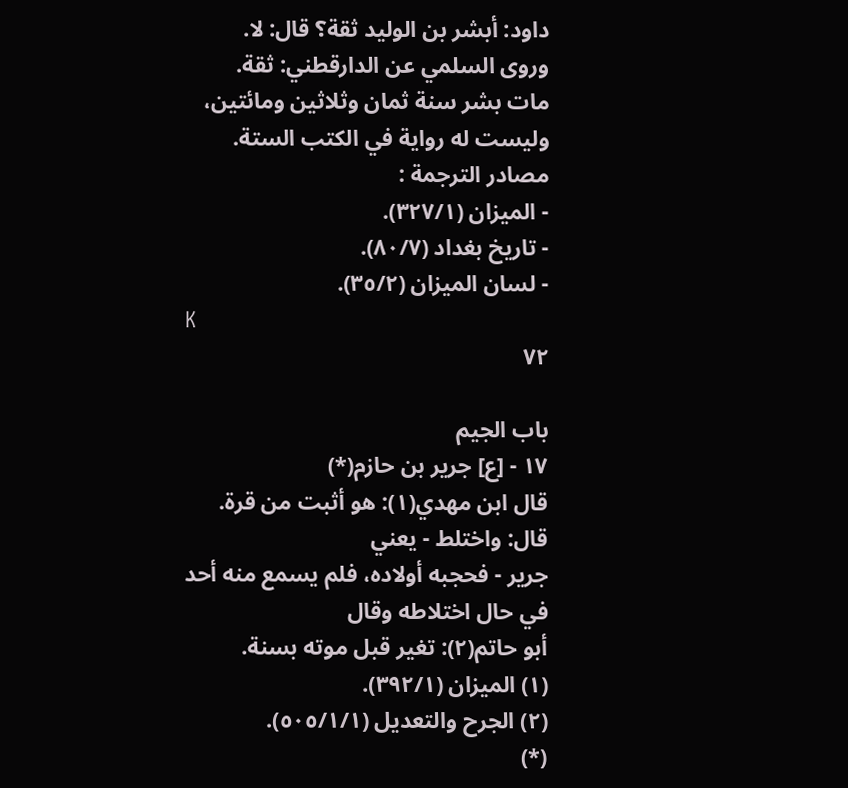داود: أبشر بن الوليد ثقة؟ قال: لا.
وروى السلمي عن الدارقطني: ثقة.
مات بشر سنة ثمان وثلاثين ومائتين، وليست له رواية في الكتب الستة.
مصادر الترجمة :
- الميزان (٣٢٧/١).
- تاريخ بغداد (٨٠/٧).
- لسان الميزان (٣٥/٢).
K
٧٢

باب الجیم
١٧ - [ع] جرير بن حازم(*)
قال ابن مهدي(١): هو أثبت من قرة. قال: واختلط - يعني
جرير - فحجبه أولاده، فلم يسمع منه أحد في حال اختلاطه وقال
أبو حاتم(٢): تغير قبل موته بسنة.
(١) الميزان (٣٩٢/١).
(٢) الجرح والتعديل (٥٠٥/١/١).
(*)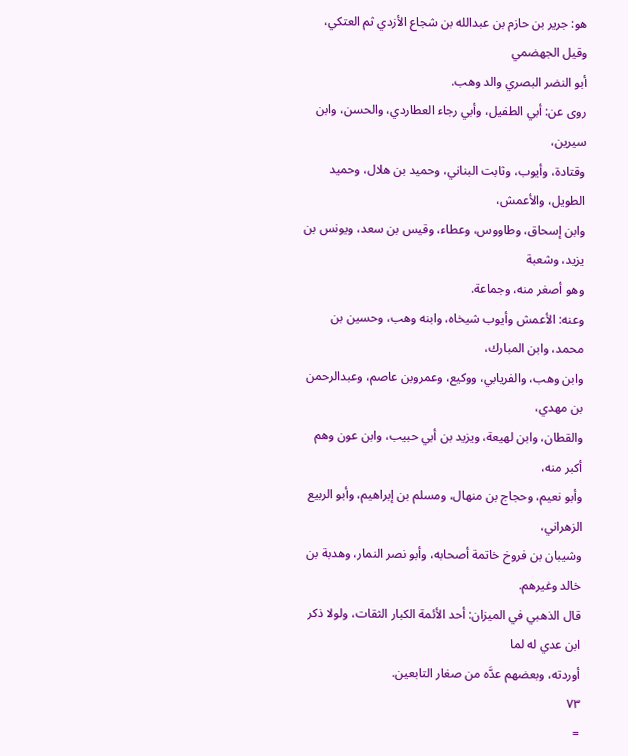هو: جرير بن حازم بن عبدالله بن شجاع الأزدي ثم العتكي، وقيل الجهضمي
أبو النضر البصري والد وهب.
روى عن: أبي الطفيل، وأبي رجاء العطاردي، والحسن، وابن سيرين،
وقتادة، وأيوب، وثابت البناني، وحميد بن هلال، وحميد الطويل، والأعمش،
وابن إسحاق، وطاووس، وعطاء، وقيس بن سعد، ويونس بن يزيد، وشعبة
وهو أصغر منه، وجماعة.
وعنه: الأعمش وأيوب شيخاه، وابنه وهب، وحسين بن محمد، وابن المبارك،
وابن وهب، والفريابي، ووكيع، وعمروبن عاصم، وعبدالرحمن بن مهدي،
والقطان، وابن لهيعة، ويزيد بن أبي حبيب، وابن عون وهم أكبر منه،
وأبو نعيم، وحجاج بن منهال، ومسلم بن إبراهيم، وأبو الربيع الزهراني،
وشيبان بن فروخ خاتمة أصحابه، وأبو نصر النمار، وهدبة بن خالد وغيرهم.
قال الذهبي في الميزان: أحد الأئمة الكبار الثقات، ولولا ذكر ابن عدي له لما
أوردته، وبعضهم عدَّه من صغار التابعين.
٧٣
=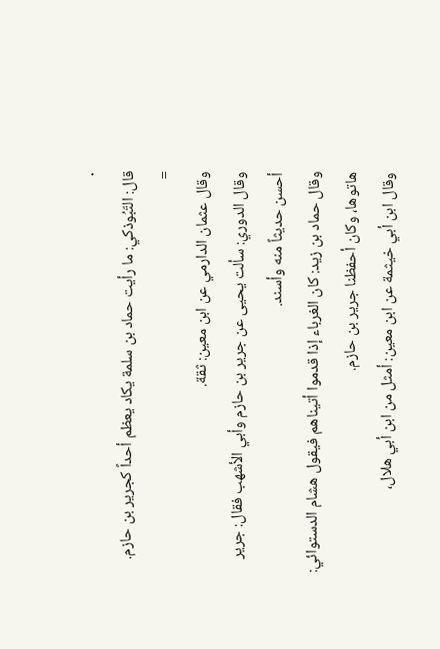٠
قال: التّبُوذكي: ما رأيت حماد بن سلمة يكاد يعظم أحداً كجرير بن حازم.
=
وقال عثمان الدارمي عن ابن معين: ثقة.
وقال الدوري: سألت يحيى عن جرير بن حازم وأبي الأشهب فقال: جرير
أحسن حديثاً منه وأسند.
وقال حماد بن زيد: كان الغرباء إذا قدموا أتيناهم فيقول هشام الدستوائي:
هاتوها، وكان أحفظنا جرير بن حازم.
وقال ابن أبي خيثمة عن ابن معين: أمثل من ابن أبي هلال،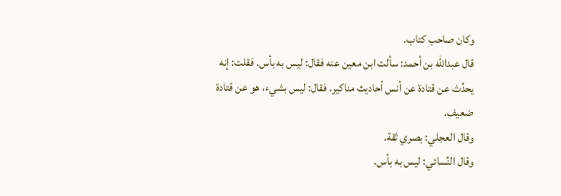وكان صاحب كتاب.
قال عبدالله بن أحمد: سألت ابن معين عنه فقال: ليس به بأس. فقلت: إنه
يحدِّث عن قتادة عن أنس أحاديث مناكير. فقال: ليس بشيء، هو عن قتادة
ضعيف.
وقال العجلي: بصري ثقة.
وقال النِّسائي: ليس به بأس.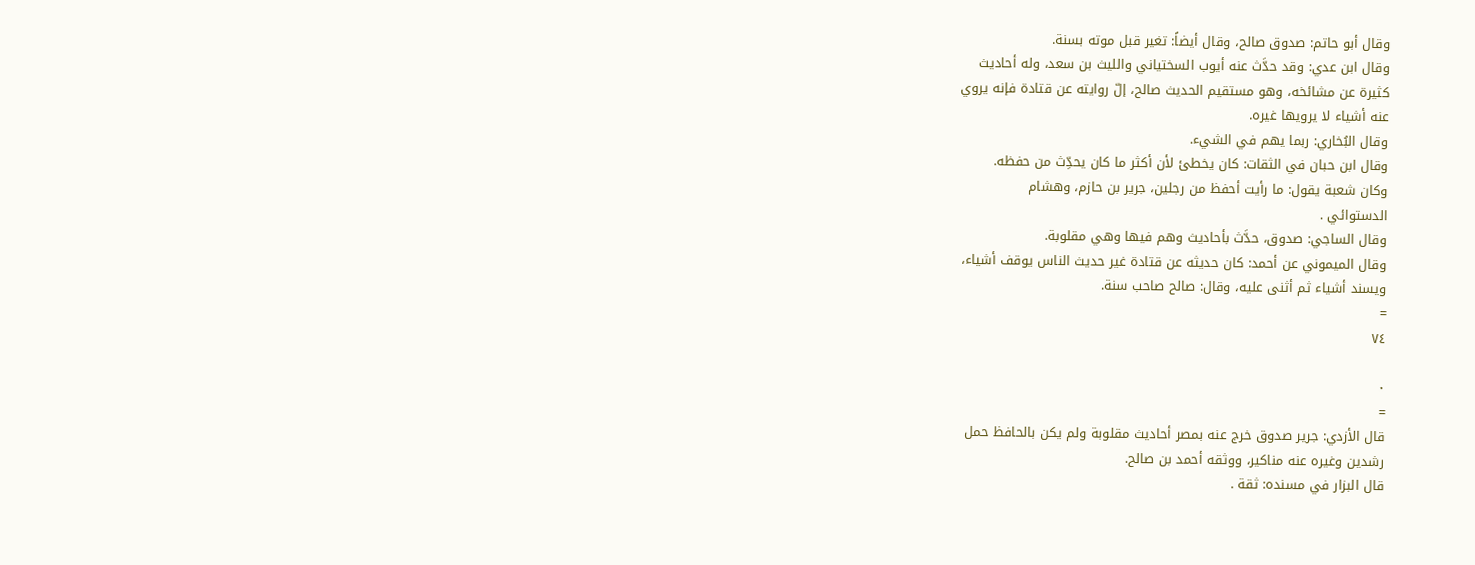وقال أبو حاتم: صدوق صالح، وقال أيضاً: تغير قبل موته بسنة.
وقال ابن عدي: وقد حدَّث عنه أيوب السختياني واللیث بن سعد، وله أحاديث
كثيرة عن مشائخه، وهو مستقيم الحديث صالح، إلّ روايته عن قتادة فإنه يروي
عنه أشياء لا يرويها غيره.
وقال البُخاري: ربما يهم في الشيء.
وقال ابن حبان في الثقات: كان يخطئ لأن أكثر ما كان يحدِّث من حفظه.
وكان شعبة يقول: ما رأيت أحفظ من رجلين، جرير بن حازم، وهشام
الدستوائي .
وقال الساجي: صدوق، حدَّث بأحاديث وهم فيها وهي مقلوبة.
وقال الميموني عن أحمد: كان حديثه عن قتادة غير حديث الناس يوقف أشياء،
ويسند أشياء ثم أثنى عليه، وقال: صالح صاحب سنة.
=
٧٤

٠
=
قال الأزدي: جرير صدوق خرج عنه بمصر أحاديث مقلوبة ولم يكن بالحافظ حمل
رشدين وغيره عنه مناكير، ووثقه أحمد بن صالح.
قال البزار في مسنده: ثقة .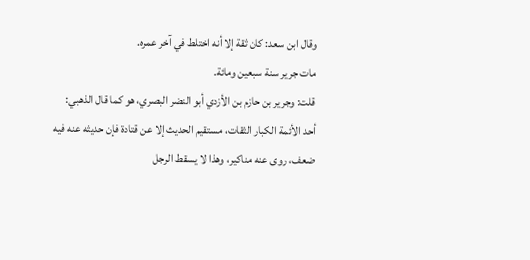وقال ابن سعد: كان ثقة إلا أنه اختلط في آخر عمره.
مات جرير سنة سبعين ومائة.
قلت: وجرير بن حازم بن الأزدي أبو النضر البصري، هو كما قال الذهبي:
أحد الأئمة الكبار الثقات، مستقيم الحديث إلا عن قتادة فإن حديثه عنه فيه
ضعف، روى عنه مناكير، وهذا لا يسقط الرجل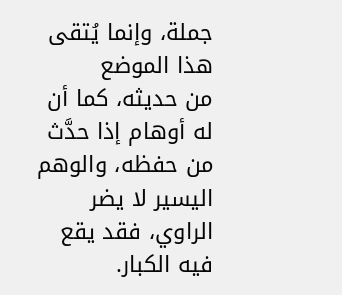جملة، وإنما يُتقى هذا الموضع
من حديثه، كما أن له أوهام إذا حدَّث من حفظه، والوهم اليسير لا يضر
الراوي، فقد يقع فيه الكبار.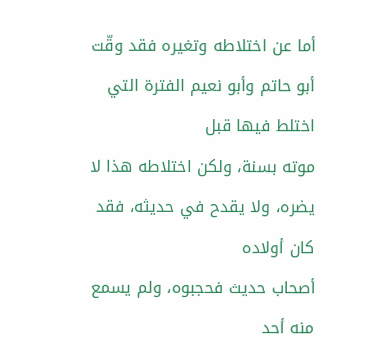أما عن اختلاطه وتغيره فقد وقّت أبو حاتم وأبو نعيم الفترة التي اختلط فيها قبل
موته بسنة، ولكن اختلاطه هذا لا يضره، ولا يقدح في حديثه، فقد كان أولاده
أصحاب حديث فحجبوه، ولم يسمع منه أحد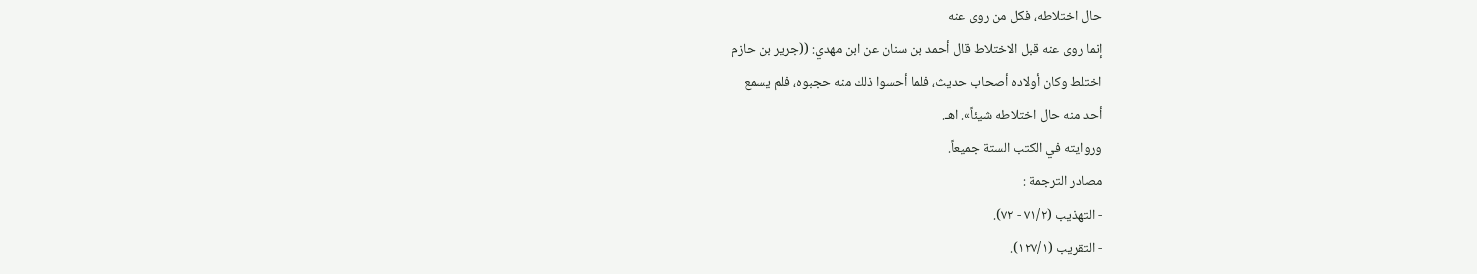حال اختلاطه، فكل من روى عنه
إنما روى عنه قبل الاختلاط قال أحمد بن سنان عن ابن مهدي: ((جرير بن حازم
اختلط وكان أولاده أصحاب حديث، فلما أحسوا ذلك منه حجبوه، فلم يسمع
أحد منه حال اختلاطه شيئاً». اهـ.
وروايته في الكتب الستة جميعاً.
مصادر الترجمة :
- التهذيب (٧١/٢ - ٧٢).
- التقريب (١٢٧/١).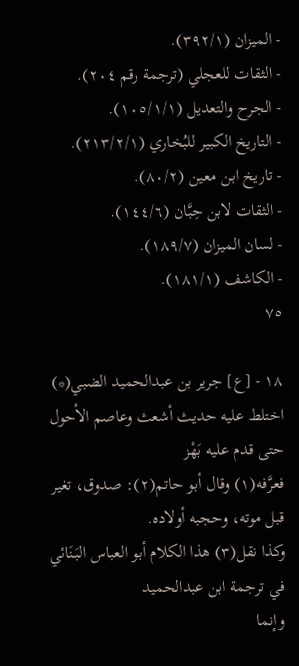- الميزان (٣٩٢/١).
- الثقات للعجلي (ترجمة رقم ٢٠٤).
- الجرح والتعديل (١٠٥/١/١).
- التاريخ الكبير للبُخاري (٢١٣/٢/١).
- تاريخ ابن معين (٨٠/٢).
- الثقات لابن حِبَّان (١٤٤/٦).
- لسان الميزان (١٨٩/٧).
- الكاشف (١٨١/١).
٧٥

١٨ - [ع] جرير بن عبدالحميد الضبي(*)
اختلط عليه حديث أشعث وعاصم الأحول حتى قدم عليه بَهْز
فعرَّفه(١) وقال أبو حاتم(٢): صدوق، تغیر قبل موته، وحجبه أولاده.
وكذا نقل(٣) هذا الكلام أبو العباس البَنَائي في ترجمة ابن عبدالحميد
وإنما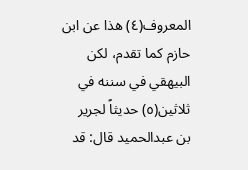المعروف(٤) هذا عن ابن حازم كما تقدم، لكن البيهقي في سننه في
ثلاثين(٥) حديثاً لجرير بن عبدالحميد قال: قد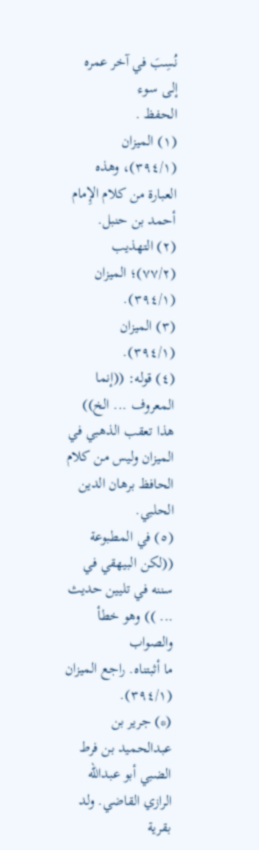نُسِبَ في آخر عمره إلى سوء
الحفظ .
(١) الميزان (٣٩٤/١)، وهذه العبارة من كلام الإِمام أحمد بن حنبل.
(٢) التهذيب (٧٧/٢)؛ الميزان (٣٩٤/١).
(٣) الميزان (٣٩٤/١).
(٤) قوله: ((إنما المعروف ... الخ)) هذا تعقب الذهبي في الميزان وليس من كلام
الحافظ برهان الدين الحلبي.
(٥) في المطبوعة ((لكن البيهقي في سننه في تليين حديث ... )) وهو خطأ والصواب
ما أثبتناه. راجع الميزان (٣٩٤/١).
(*) جرير بن عبدالحميد بن فرط الضبي أبو عبدالله الرازي القاضي. ولد بقرية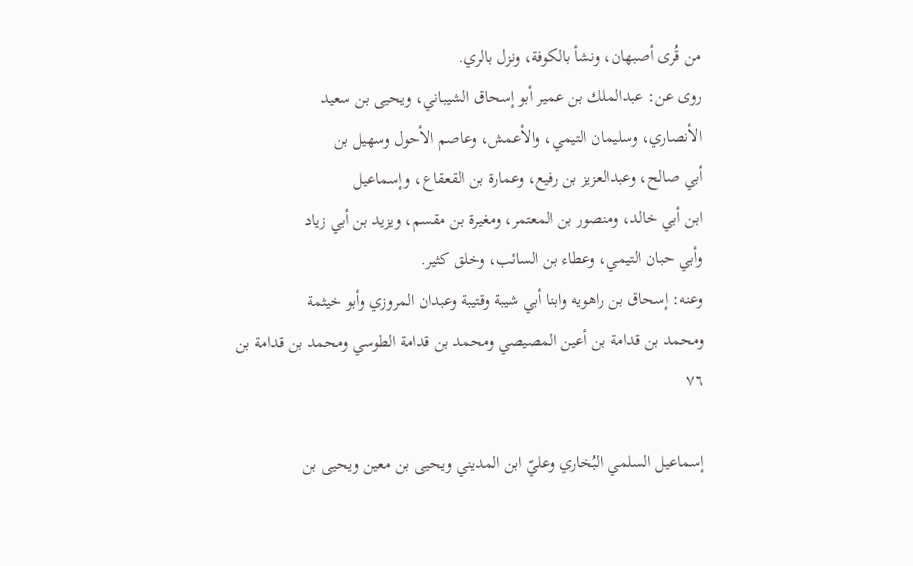من قُرى أصبهان، ونشأ بالكوفة، ونزل بالري.
روى عن: عبدالملك بن عمير أبو إسحاق الشيباني، ويحيى بن سعيد
الأنصاري، وسليمان التيمي، والأعمش، وعاصم الأحول وسهيل بن
أبي صالح، وعبدالعزيز بن رفيع، وعمارة بن القعقاع، وإسماعيل
ابن أبي خالد، ومنصور بن المعتمر، ومغيرة بن مقسم، ويزيد بن أبي زياد
وأبي حبان التيمي، وعطاء بن السائب، وخلق كثير.
وعنه: إسحاق بن راهويه وابنا أبي شيبة وقتيبة وعبدان المروزي وأبو خيثمة
ومحمد بن قدامة بن أعين المصيصي ومحمد بن قدامة الطوسي ومحمد بن قدامة بن
٧٦

إسماعيل السلمي البُخاري وعليّ ابن المديني ويحيى بن معين ويحيى بن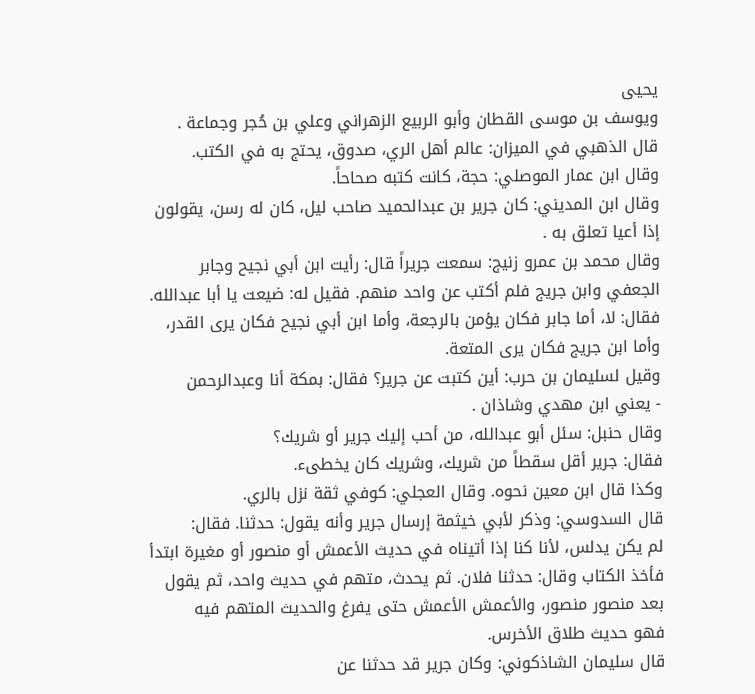يحيى
ويوسف بن موسى القطان وأبو الربيع الزهراني وعلي بن حُجر وجماعة .
قال الذهبي في الميزان: عالم أهل الري، صدوق، يحتج به في الكتب.
وقال ابن عمار الموصلي: حجة، كانت كتبه صحاحاً.
وقال ابن المديني: کان جریر بن عبدالحميد صاحب لیل، كان له رسن، يقولون
إذا أعيا تعلق به .
وقال محمد بن عمرو زنيج: سمعت جريراً قال: رأيت ابن أبي نجيح وجابر
الجعفي وابن جريج فلم أكتب عن واحد منهم. فقيل له: ضيعت يا أبا عبدالله.
فقال: لا، أما جابر فكان يؤمن بالرجعة، وأما ابن أبي نجيح فكان يرى القدر،
وأما ابن جريج فكان يرى المتعة.
وقيل لسليمان بن حرب: أين كتبت عن جرير؟ فقال: بمكة أنا وعبدالرحمن
- يعني ابن مهدي وشاذان .
وقال حنبل: سئل أبو عبدالله، من أحب إليك جرير أو شريك؟
فقال: جرير أقل سقطاً من شريك، وشريك كان يخطىء.
وكذا قال ابن معين نحوه. وقال العجلي: كوفي ثقة نزل بالري.
قال السدوسي: وذكر لأبي خيثمة إرسال جرير وأنه يقول: حدثنا. فقال:
لم يكن يدلس، لأنا كنا إذا أتيناه في حديث الأعمش أو منصور أو مغيرة ابتدأ
فأخذ الكتاب وقال: حدثنا فلان. ثم يحدث، متهم في حديث واحد، ثم يقول
بعد منصور منصور، والأعمش الأعمش حتى يفرغ والحديث المتهم فيه
فهو حدیث طلاق الأخرس.
قال سليمان الشاذكوني: وكان جرير قد حدثنا عن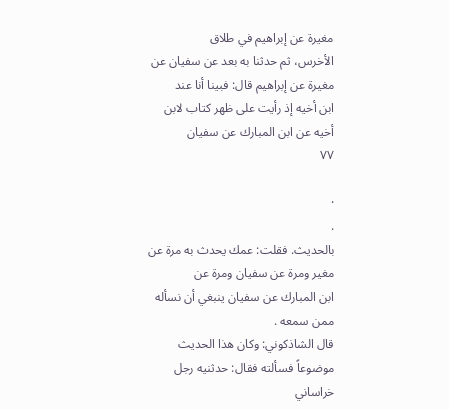مغيرة عن إبراهيم في طلاق
الأخرس، ثم حدثنا به بعد عن سفيان عن مغيرة عن إبراهيم قال: فبينا أنا عند
ابن أخيه إذ رأيت على ظهر كتاب لابن أخيه عن ابن المبارك عن سفيان
٧٧

·
.
بالحديث. فقلت: عمك يحدث به مرة عن مغير ومرة عن سفيان ومرة عن
ابن المبارك عن سفيان ينبغي أن نسأله ممن سمعه .
قال الشاذکوني: وکان هذا الحديث موضوعاً فسألته فقال: حدثنيه رجل خراساني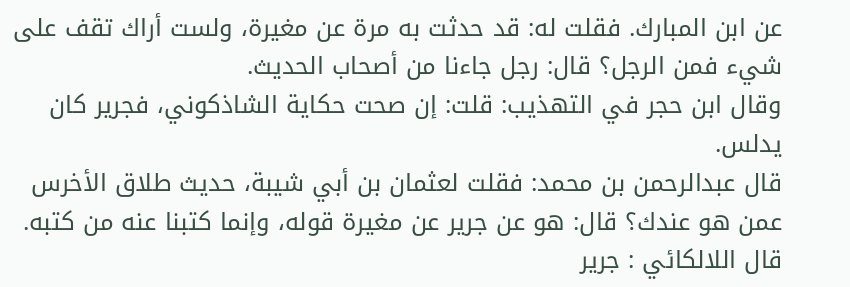عن ابن المبارك. فقلت له: قد حدثت به مرة عن مغيرة، ولست أراك تقف على
شيء فمن الرجل؟ قال: رجل جاءنا من أصحاب الحديث.
وقال ابن حجر في التهذيب: قلت: إن صحت حكاية الشاذكوني، فجریر کان
يدلس.
قال عبدالرحمن بن محمد: فقلت لعثمان بن أبي شيبة، حديث طلاق الأخرس
عمن هو عندك؟ قال: هو عن جرير عن مغيرة قوله، وإنما كتبنا عنه من كتبه.
قال اللالكائي : جرير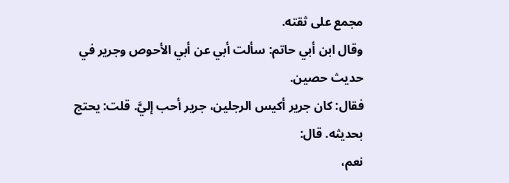مجمع على ثقته.
وقال ابن أبي حاتم: سألت أبي عن أبي الأحوص وجرير في حديث حصين.
فقال: كان جرير أكيس الرجلين، جرير أحب إليَّ. قلت: يحتج بحديثه. قال:
نعم،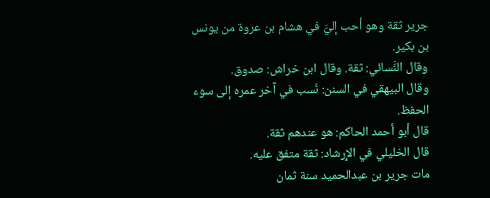جرير ثقة وهو أحب إليَّ في هشام بن عروة من يونس بن بكير.
وقال النَّسائي: ثقة. وقال ابن خراش: صدوق.
وقال البيهقي في السنن: نُسب في آخر عمره إلى سوء الحفظ.
قال أبو أحمد الحاكم: هو عندهم ثقة.
قال الخليلي في الإِرشاد: ثقة متفق عليه.
مات جرير بن عبدالحميد سنة ثمان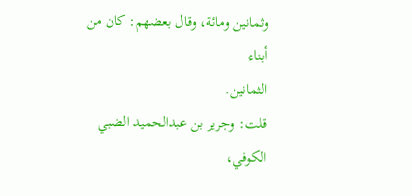وثمانين ومائة، وقال بعضهم: كان من أبناء
الثمانين.
قلت: وجرير بن عبدالحميد الضبي الكوفي،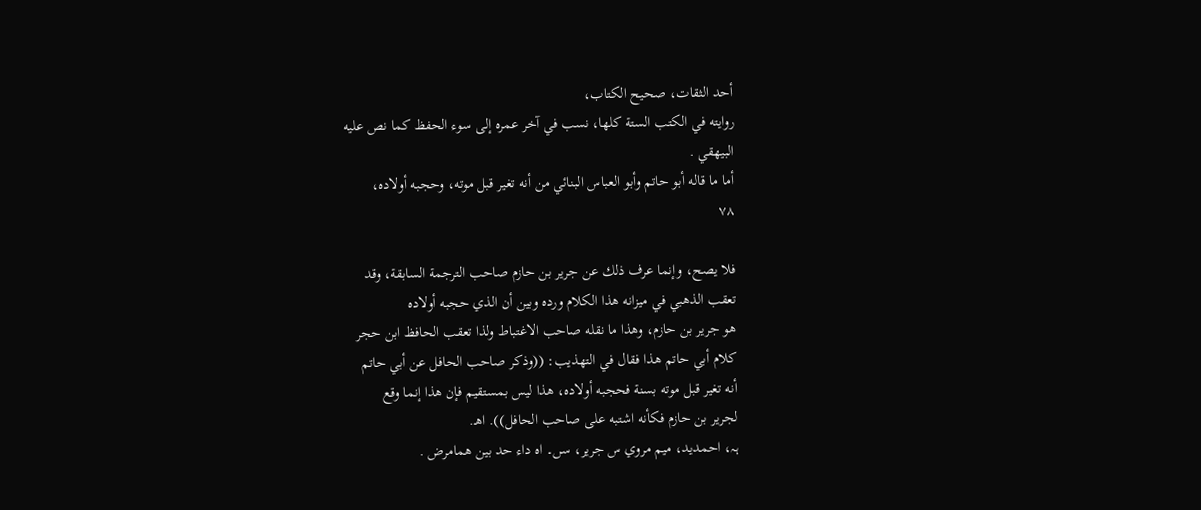أحد الثقات، صحيح الكتاب،
روايته في الكتب الستة كلها، نسب في آخر عمره إلى سوء الحفظ كما نص عليه
البيهقي .
أما ما قاله أبو حاتم وأبو العباس البنائي من أنه تغير قبل موته، وحجبه أولاده،
٧٨

فلا يصح، وإنما عرف ذلك عن جرير بن حازم صاحب الترجمة السابقة، وقد
تعقب الذهبي في ميزانه هذا الكلام ورده وبين أن الذي حجبه أولاده
هو جرير بن حازم، وهذا ما نقله صاحب الاغتباط ولذا تعقب الحافظ ابن حجر
كلام أبي حاتم هذا فقال في التهذيب: ((وذكر صاحب الحافل عن أبي حاتم
أنه تغير قبل موته بسنة فحجبه أولاده، هذا ليس بمستقيم فإن هذا إنما وقع
لجرير بن حازم فكأنه اشتبه على صاحب الحافل)). اهـ.
ہہ، احمدید، میم مروي س جریر، سں۔ اه داء حد بين همامرض .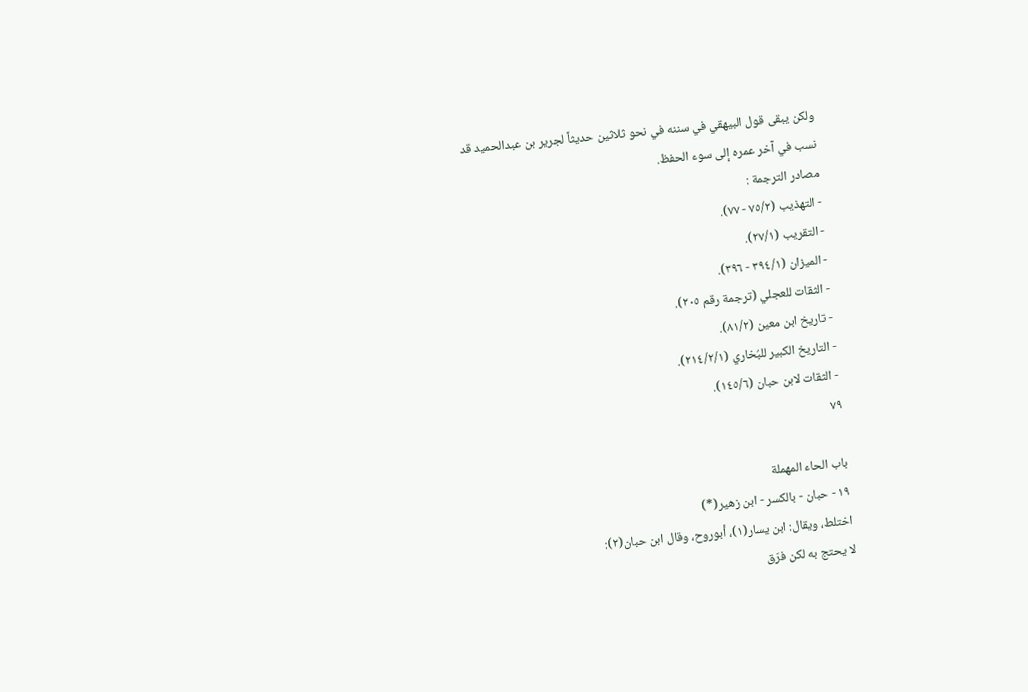ولكن يبقى قول البيهقي في سننه في نحو ثلاثين حديثاً لجرير بن عبدالحميد قد
نسب في آخر عمره إلى سوء الحفظ.
مصادر الترجمة :
- التهذيب (٧٥/٢ - ٧٧).
- التقريب (٢٧/١).
- الميزان (٣٩٤/١ - ٣٩٦).
- الثقات للعجلي (ترجمة رقم ٢٠٥).
- تاريخ ابن معين (٨١/٢).
- التاريخ الكبير للبُخاري (٢١٤/٢/١).
- الثقات لابن حبان (١٤٥/٦).
٧٩

باب الحاء المهملة
١٩ - حبان - بالكسر - ابن زهير(*)
اختلط، ويقال: ابن يسار(١)، أبوروح، وقال ابن حبان(٢):
لا يحتج به لکن فرّق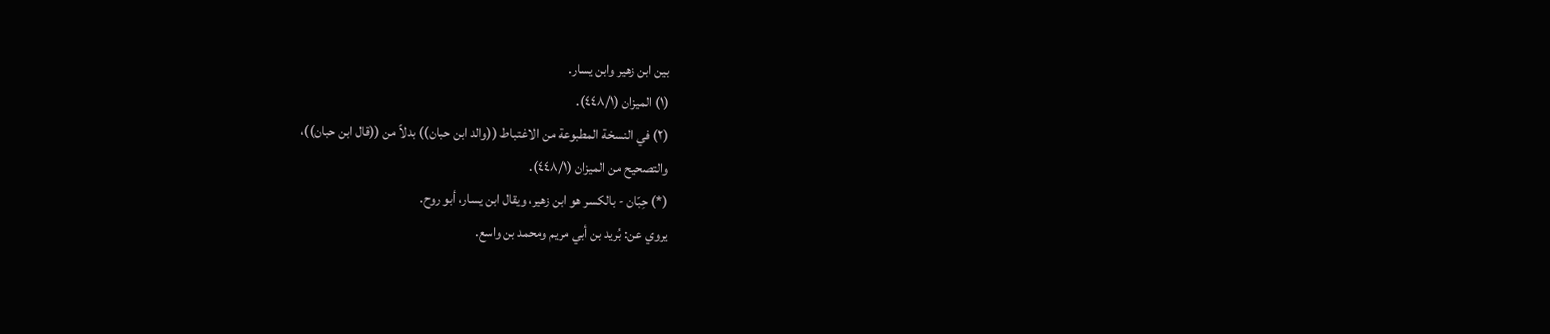بین ابن زهیر وابن یسار.
(١) الميزان (٤٤٨/١).
(٢) في النسخة المطبوعة من الاغتباط ((والد ابن حبان)) بدلاً من ((قال ابن حبان))،
والتصحيح من الميزان (٤٤٨/١).
(*) حِبّان - بالكسر هو ابن زهير، ويقال ابن يسار، أبو روح.
يروي عن: بُريد بن أبي مريم ومحمد بن واسع.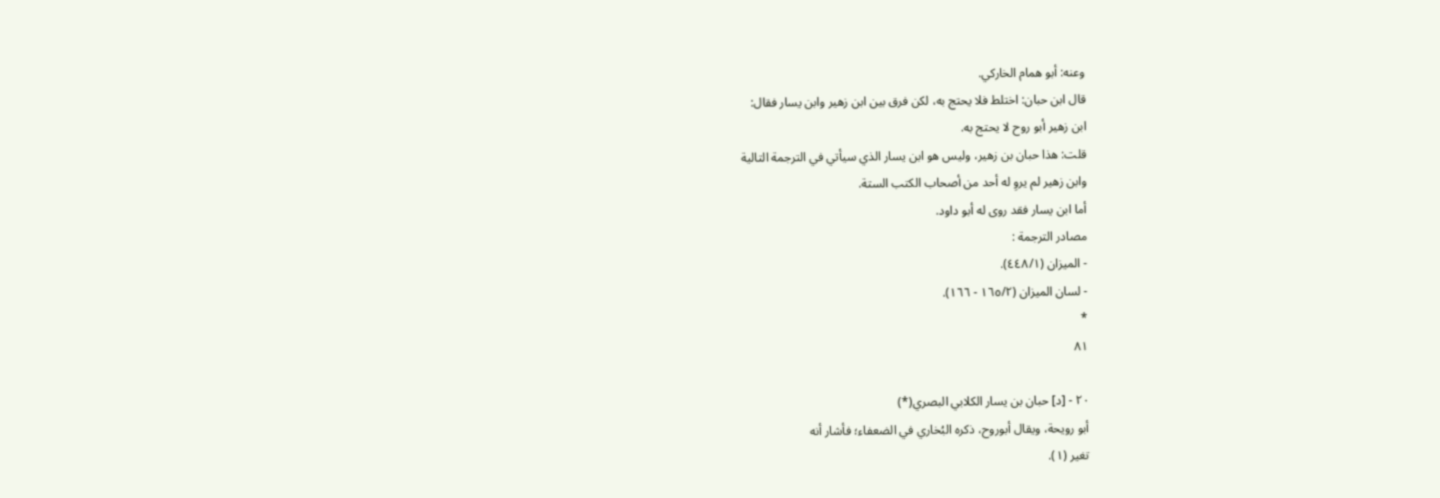وعنه: أبو همام الخاركي.
قال ابن حبان: اختلط فلا يحتج به، لكن فرق بين ابن زهير وابن يسار فقال:
ابن زهیر أبو روح لا يحتج به.
قلت: هذا حبان بن زهير، وليس هو ابن يسار الذي سيأتي في الترجمة التالية
وابن زهير لم يروِ له أحد من أصحاب الكتب الستة.
أما ابن يسار فقد روی له أبو داود.
مصادر الترجمة :
- الميزان (٤٤٨/١).
- لسان الميزان (١٦٥/٢ - ١٦٦).
*
٨١

٢٠ - [د] حبان بن يسار الكلابي البصري(*)
أبو رويحة، ويقال أبوروح، ذكره البُخاري في الضعفاء؛ فأشار أنه
تغير (١).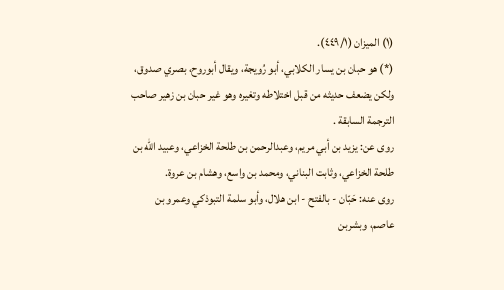(١) الميزان (٤٤٩/١).
(*) هو حبان بن يسار الكلابي، أبو رُويجة، ويقال أبوروح، بصري صدوق،
ولكن يضعف حديثه من قبل اختلاطه وتغيره وهو غير حبان بن زهير صاحب
الترجمة السابقة .
روى عن: يزيد بن أبي مريم، وعبدالرحمن بن طلحة الخزاعي، وعبيد الله بن
طلحة الخزاعي، وثابت البناني، ومحمد بن واسع، وهشام بن عروة.
روى عنه: حَبّان - بالفتح - ابن هلال، وأبو سلمة التبوذكي وعمرو بن
عاصم، وبشربن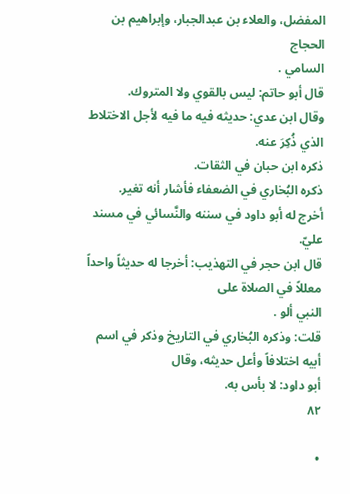المفضل، والعلاء بن عبدالجبار، وإبراهيم بن الحجاج
السامي .
قال أبو حاتم: ليس بالقوي ولا المتروك.
وقال ابن عدي: حديثه فيه ما فيه لأجل الاختلاط الذي ذُكِرَ عنه.
ذكره ابن حبان في الثقات.
ذكره البُخاري في الضعفاء فأشار أنه تغير.
أخرج له أبو داود في سننه والنَّسائي في مسند عليّ.
قال ابن حجر في التهذيب: أخرجا له حديثاً واحداً معللاً في الصلاة على
النبي ألو .
قلت: وذكره البُخاري في التاريخ وذكر في اسم أبيه اختلافاً وأعل حديثه، وقال
أبو داود: لا بأس به.
٨٢

•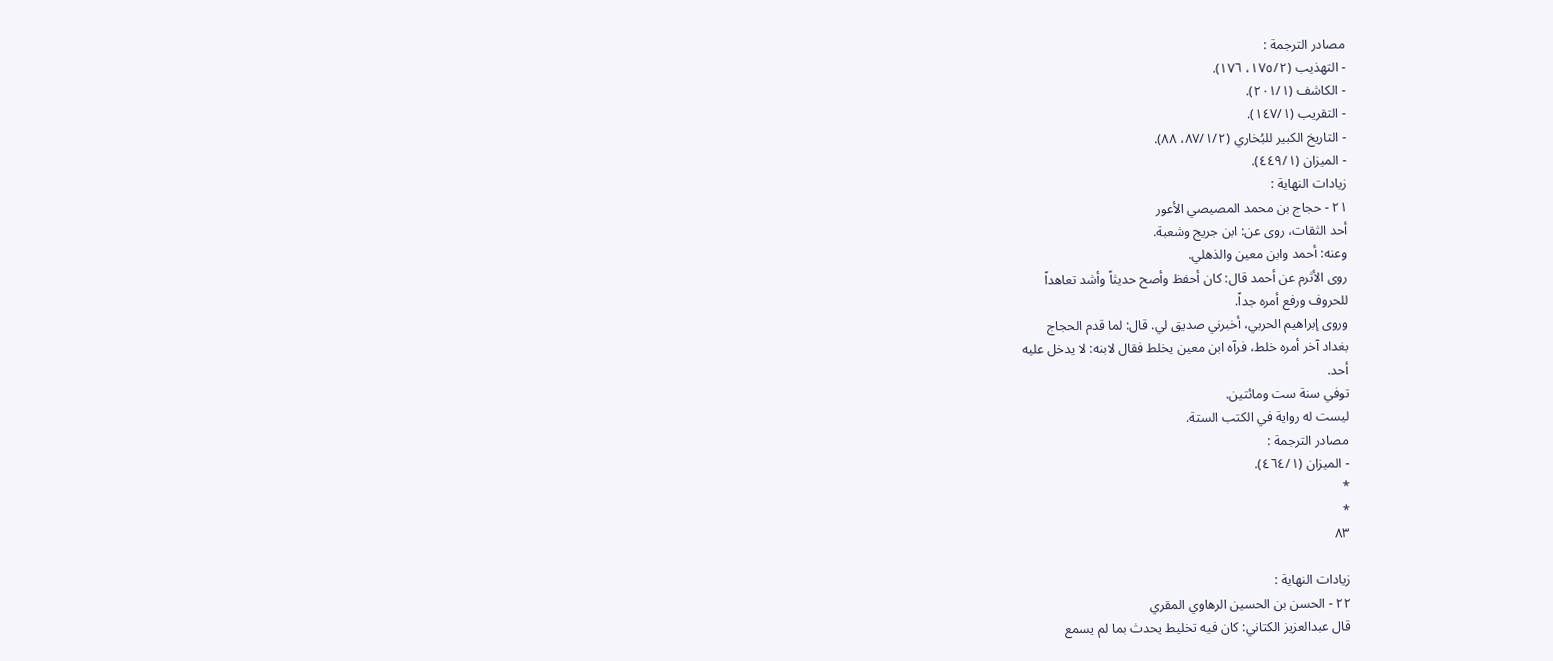مصادر الترجمة :
- التهذيب (١٧٥/٢، ١٧٦).
- الكاشف (٢٠١/١).
- التقريب (١٤٧/١).
- التاريخ الكبير للبُخاري (٨٧/١/٢، ٨٨).
- الميزان (٤٤٩/١).
زيادات النهاية :
٢١ - حجاج بن محمد المصيصي الأعور
أحد الثقات، روى عن: ابن جريج وشعبة.
وعنه: أحمد وابن معين والذهلي.
روى الأثرم عن أحمد قال: كان أحفظ وأصح حديثاً وأشد تعاهداً
للحروف ورفع أمره جداً.
وروى إبراهيم الحربي، أخبرني صديق لي. قال: لما قدم الحجاج
بغداد آخر أمره خلط، فرآه ابن معين يخلط فقال لابنه: لا يدخل عليه
أحد.
توفي سنة ست ومائتين.
ليست له رواية في الكتب الستة.
مصادر الترجمة :
- الميزان (٤٦٤/١).
*
*
٨٣

زيادات النهاية :
٢٢ - الحسن بن الحسين الرهاوي المقري
قال عبدالعزيز الكتاني: كان فيه تخليط يحدث بما لم يسمع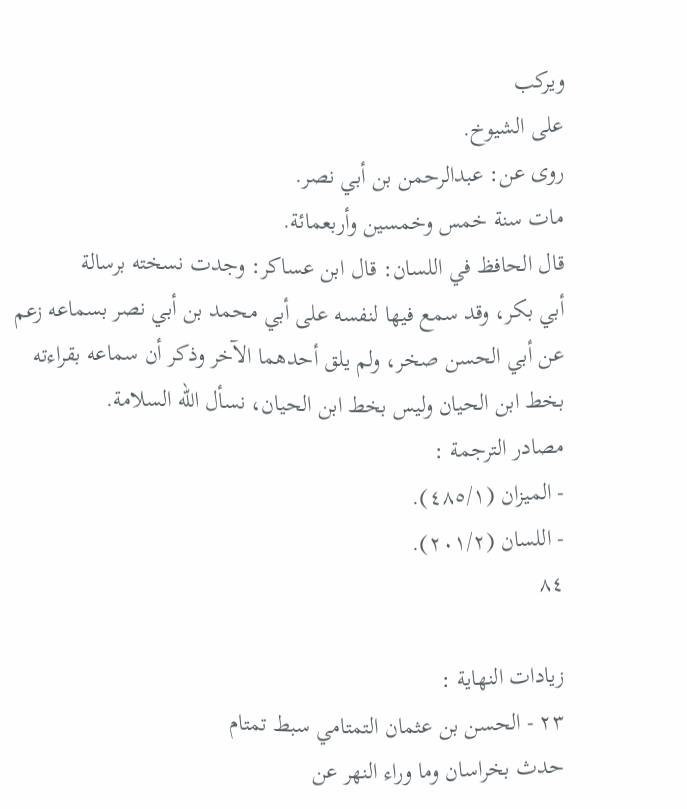ويركب
على الشيوخ.
روى عن: عبدالرحمن بن أبي نصر.
مات سنة خمس وخمسين وأربعمائة.
قال الحافظ في اللسان: قال ابن عساكر: وجدت نسخته برسالة
أبي بكر، وقد سمع فيها لنفسه على أبي محمد بن أبي نصر بسماعه زعم
عن أبي الحسن صخر، ولم يلق أحدهما الآخر وذكر أن سماعه بقراءته
بخط ابن الحيان وليس بخط ابن الحيان، نسأل الله السلامة.
مصادر الترجمة :
- الميزان (٤٨٥/١).
- اللسان (٢٠١/٢).
٨٤

زيادات النهاية :
٢٣ - الحسن بن عثمان التمتامي سبط تمتام
حدث بخراسان وما وراء النهر عن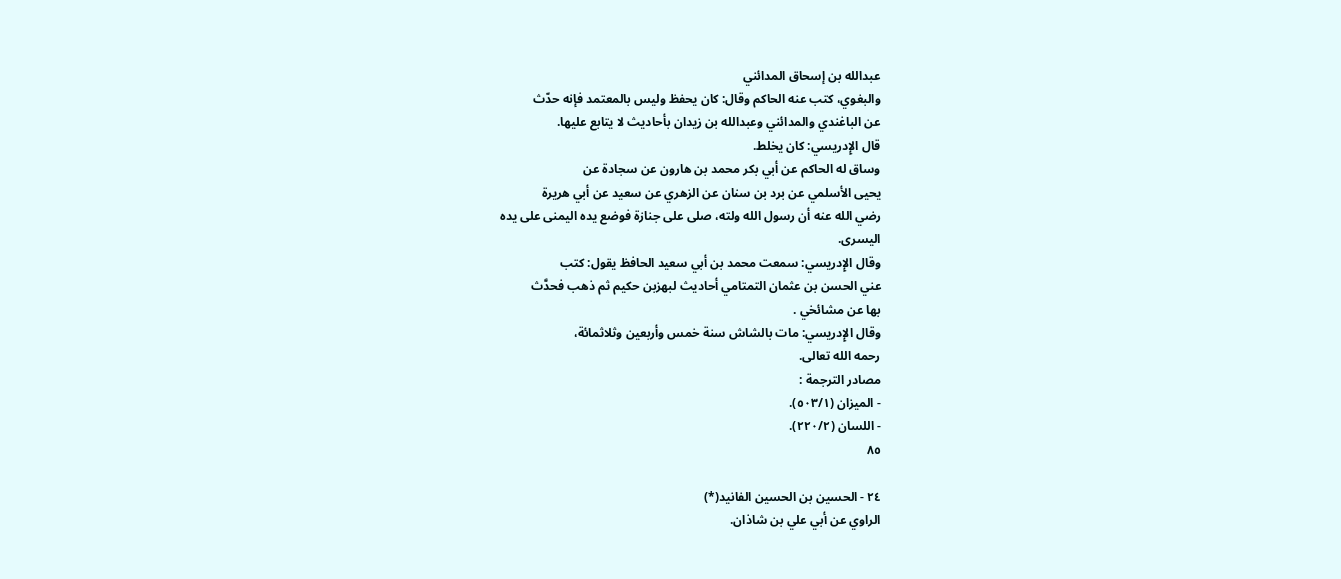عبدالله بن إسحاق المدائني
والبغوي، كتب عنه الحاكم وقال: كان يحفظ وليس بالمعتمد فإنه حدّث
عن الباغندي والمدائني وعبدالله بن زيدان بأحاديث لا يتابع عليها.
قال الإِدريسي: كان يخلط.
وساق له الحاكم عن أبي بكر محمد بن هارون عن سجادة عن
يحيى الأسلمي عن برد بن سنان عن الزهري عن سعيد عن أبي هريرة
رضي الله عنه أن رسول الله ولته، صلى على جنازة فوضع يده اليمنى على يده
الیسری.
وقال الإِدريسي: سمعت محمد بن أبي سعيد الحافظ يقول: كتب
عني الحسن بن عثمان التمتامي أحاديث لبهزبن حكيم ثم ذهب فحدَّث
بها عن مشائخي .
وقال الإِدريسي: مات بالشاش سنة خمس وأربعين وثلاثمائة،
رحمه الله تعالى.
مصادر الترجمة :
- الميزان (٥٠٣/١).
- اللسان (٢٢٠/٢).
٨٥

٢٤ - الحسين بن الحسين الفانيد(*)
الراوي عن أبي علي بن شاذان.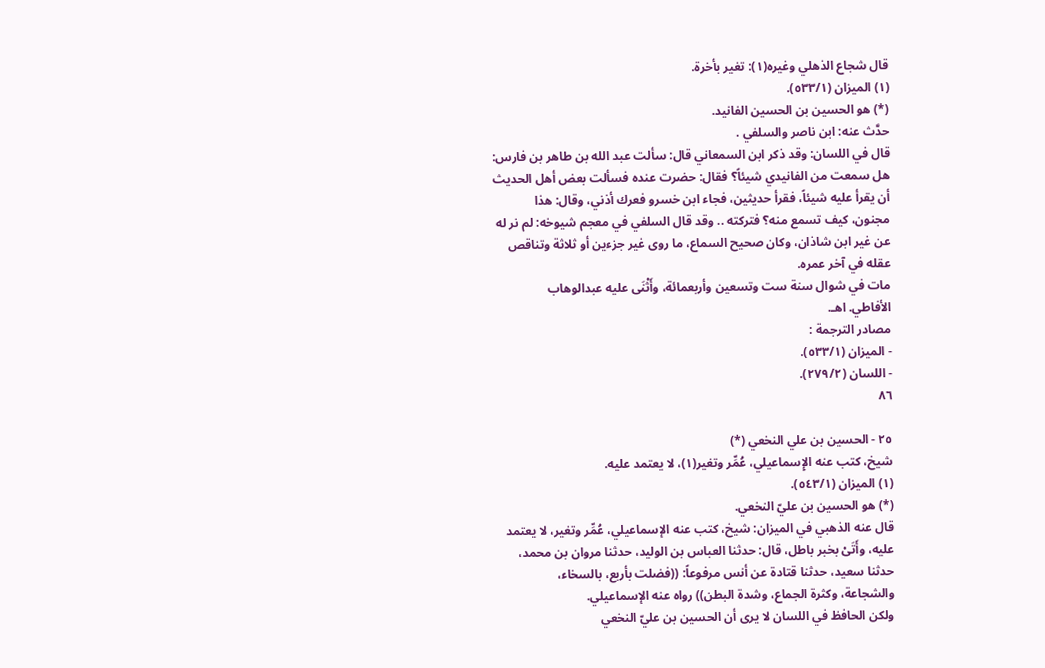قال شجاع الذهلي وغيره(١): تغير بأخرة.
(١) الميزان (٥٣٣/١).
(*) هو الحسين بن الحسين الفانيد.
حدَّث عنه: ابن ناصر والسلفي .
قال في اللسان: وقد ذكر ابن السمعاني قال: سألت عبد الله بن طاهر بن فارس:
هل سمعت من الفانيدي شيئاً؟ فقال: حضرت عنده فسألت بعض أهل الحديث
أن يقرأ عليه شيئاً، فقرأ حديثين، فجاء ابن خسرو فعرك أذني، وقال: هذا
مجنون، كيف تسمع منه؟ فتركته .. وقد قال السلفي في معجم شيوخه: لم نر له
عن غير ابن شاذان، وكان صحيح السماع، ما روى غير جزءين أو ثلاثة وتناقص
عقله في آخر عمره.
مات في شوال سنة ست وتسعين وأربعمائة، وأَثْنَى عليه عبدالوهاب
الأفاطي. اهـ.
مصادر الترجمة :
- الميزان (٥٣٣/١).
- اللسان (٢٧٩/٢).
٨٦

٢٥ - الحسين بن علي النخعي (*)
شيخ، كتب عنه الإِسماعيلي، عُمِّر وتغير(١)، لا يعتمد عليه.
(١) الميزان (٥٤٣/١).
(*) هو الحسين بن عليّ النخعي.
قال عنه الذهبي في الميزان: شيخ، كتب عنه الإسماعيلي، عُمِّر وتغير، لا يعتمد
عليه، وأَتَىْ بخبر باطل، قال: حدثنا العباس بن الوليد، حدثنا مروان بن محمد،
حدثنا سعيد، حدثنا قتادة عن أنس مرفوعاً: ((فضلت بأربع، بالسخاء،
والشجاعة، وكثرة الجماع، وشدة البطن)) رواه عنه الإسماعيلي.
ولكن الحافظ في اللسان لا يرى أن الحسين بن عليّ النخعي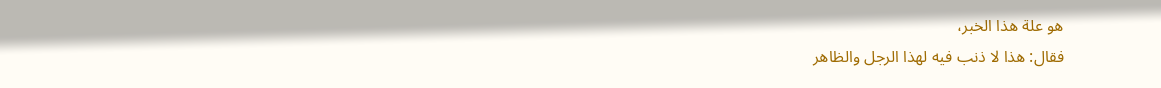هو علة هذا الخبر،
فقال: هذا لا ذنب فيه لهذا الرجل والظاهر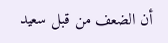أن الضعف من قبل سعيد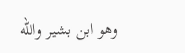وهو ابن بشير والله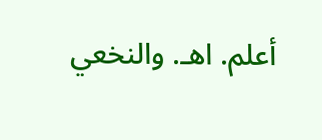أعلم. اهـ. والنخعي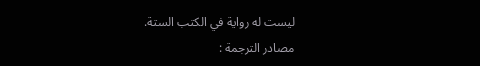ليست له رواية في الكتب الستة.
مصادر الترجمة :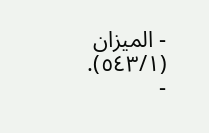- الميزان (٥٤٣/١).
-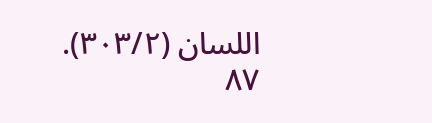اللسان (٣٠٣/٢).
٨٧